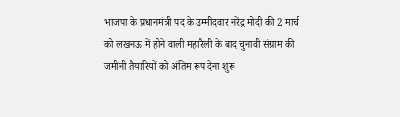भाजपा के प्रधानमंत्री पद के उम्मीदवार नरेंद्र मोदी की 2 मार्च को लखनऊ में होने वाली महारैली के बाद चुनावी संग्राम की जमीनी तैयारियों को अंतिम रूप देना शुरू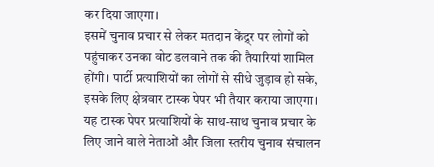कर दिया जाएगा।
इसमें चुनाव प्रचार से लेकर मतदान केंद्र्र पर लोगों को पहुंचाकर उनका वोट डलवाने तक की तैयारियां शामिल होंगी। पार्टी प्रत्याशियों का लोगों से सीधे जुड़ाव हो सके, इसके लिए क्षेत्रवार टास्क पेपर भी तैयार कराया जाएगा।
यह टास्क पेपर प्रत्याशियों के साथ-साथ चुनाव प्रचार के लिए जाने वाले नेताओं और जिला स्तरीय चुनाव संचालन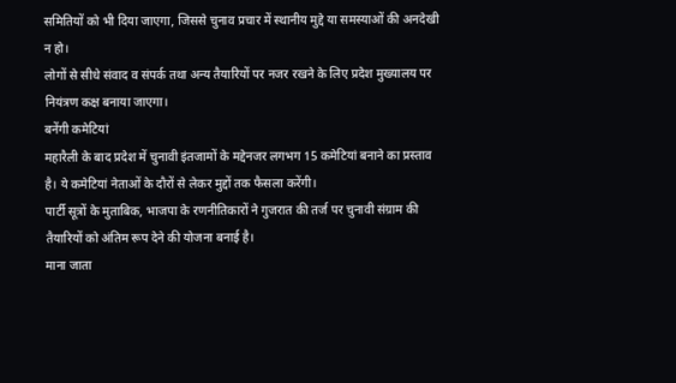समितियों को भी दिया जाएगा, जिससे चुनाव प्रचार में स्थानीय मुद्दे या समस्याओं की अनदेखी न हो।
लोगों से सीधे संवाद व संपर्क तथा अन्य तैयारियों पर नजर रखने के लिए प्रदेश मुख्यालय पर नियंत्रण कक्ष बनाया जाएगा।
बनेंगी कमेटियां
महारैली के बाद प्रदेश में चुनावी इंतजामों के मद्देनजर लगभग 15 कमेटियां बनाने का प्रस्ताव है। ये कमेटियां नेताओं के दौरों से लेकर मुद्दों तक फैसला करेंगी।
पार्टी सूत्रों के मुताबिक, भाजपा के रणनीतिकारों ने गुजरात की तर्ज पर चुनावी संग्राम की तैयारियों को अंतिम रूप देने की योजना बनाई है।
माना जाता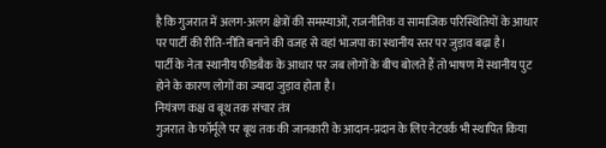है कि गुजरात में अलग-अलग क्षेत्रों की समस्याओं, राजनीतिक व सामाजिक परिस्थितियों के आधार पर पार्टी की रीति-नीति बनाने की वजह से वहां भाजपा का स्थानीय स्तर पर जुड़ाव बढ़ा है।
पार्टी के नेता स्थानीय फीडबैक के आधार पर जब लोगों के बीच बोलते हैं तो भाषण में स्थानीय पुट होने के कारण लोगों का ज्यादा जुड़ाव होता है।
नियंत्रण कक्ष व बूथ तक संचार तंत्र
गुजरात के फॉर्मूले पर बूथ तक की जानकारी के आदान-प्रदान के लिए नेटवर्क भी स्थापित किया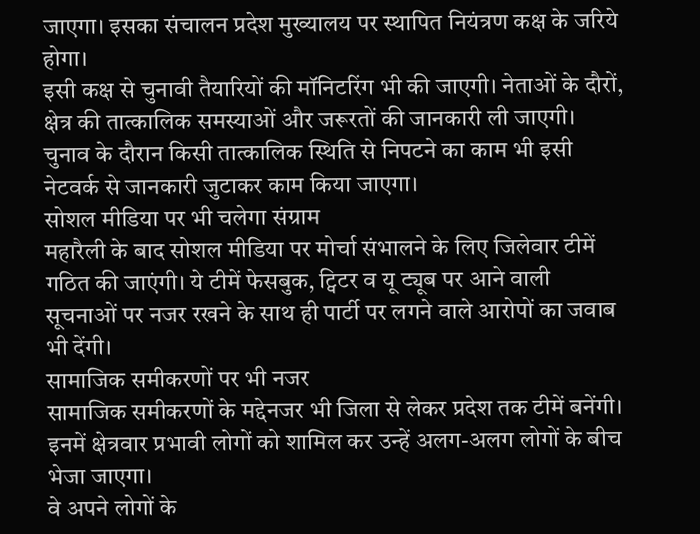जाएगा। इसका संचालन प्रदेश मुख्यालय पर स्थापित नियंत्रण कक्ष के जरिये होगा।
इसी कक्ष से चुनावी तैयारियों की मॉनिटरिंग भी की जाएगी। नेताओं के दौरों, क्षेत्र की तात्कालिक समस्याओं और जरूरतों की जानकारी ली जाएगी।
चुनाव के दौरान किसी तात्कालिक स्थिति से निपटने का काम भी इसी नेटवर्क से जानकारी जुटाकर काम किया जाएगा।
सोशल मीडिया पर भी चलेगा संग्राम
महारैली के बाद सोशल मीडिया पर मोर्चा संभालने के लिए जिलेवार टीमें गठित की जाएंगी। ये टीमें फेसबुक, ट्विटर व यू ट्यूब पर आने वाली सूचनाओं पर नजर रखने के साथ ही पार्टी पर लगने वाले आरोपों का जवाब भी देंगी।
सामाजिक समीकरणों पर भी नजर
सामाजिक समीकरणों के मद्देनजर भी जिला से लेकर प्रदेश तक टीमें बनेंगी। इनमें क्षेत्रवार प्रभावी लोगों को शामिल कर उन्हें अलग-अलग लोगों के बीच भेजा जाएगा।
वे अपने लोगों के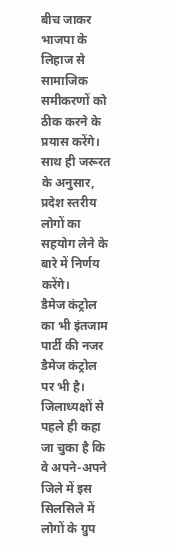बीच जाकर भाजपा के लिहाज से सामाजिक समीकरणों को ठीक करने के प्रयास करेंगे। साथ ही जरूरत के अनुसार, प्रदेश स्तरीय लोगों का सहयोग लेने के बारे में निर्णय करेंगे।
डैमेज कंट्रोल का भी इंतजाम
पार्टी की नजर डैमेज कंट्रोल पर भी है। जिलाध्यक्षों से पहले ही कहा जा चुका है कि वे अपने-अपने जिले में इस सिलसिले में लोगों के ग्रुप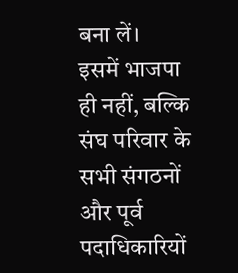बना लें।
इसमें भाजपा ही नहीं, बल्कि संघ परिवार के सभी संगठनों और पूर्व पदाधिकारियों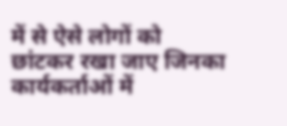में से ऐसे लोगों को छांटकर रखा जाए जिनका कार्यकर्ताओं में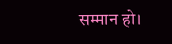सम्मान हो।